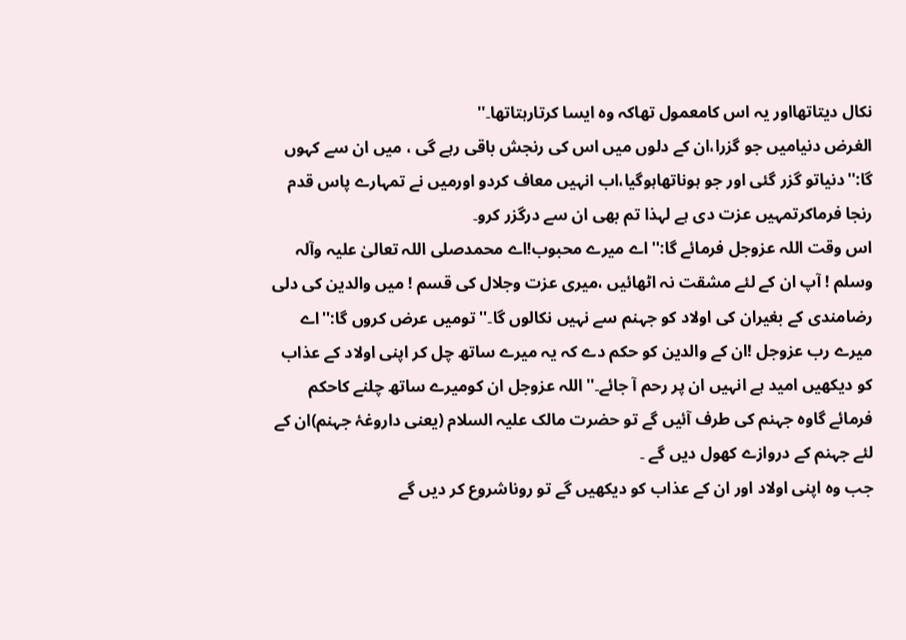نکال دیتاتھااور یہ اس کامعمول تھاکہ وہ ایسا کرتارہتاتھا۔''
الغرض دنیامیں جو گزرا،ان کے دلوں میں اس کی رنجش باقی رہے گی ، میں ان سے کہوں گا:''دنیاتو گزر گئی اور جو ہوناتھاہوگیا،اب انہیں معاف کردو اورمیں نے تمہارے پاس قدم رنجا فرماکرتمہیں عزت دی ہے لہذا تم بھی ان سے درگزر کرو۔
اس وقت اللہ عزوجل فرمائے گا:'' اے میرے محبوب!اے محمدصلی اللہ تعالیٰ علیہ وآلہ وسلم ! آپ ان کے لئے مشقت نہ اٹھائیں ،میری عزت وجلال کی قسم ! میں والدین کی دلی رضامندی کے بغیران کی اولاد کو جہنم سے نہیں نکالوں گا۔''تومیں عرض کروں گا:''اے میرے رب عزوجل !ان کے والدین کو حکم دے کہ یہ میرے ساتھ چل کر اپنی اولاد کے عذاب کو دیکھیں امید ہے انہیں ان پر رحم آ جائے۔''اللہ عزوجل ان کومیرے ساتھ چلنے کاحکم فرمائے گاوہ جہنم کی طرف آئیں گے تو حضرت مالک علیہ السلام (یعنی داروغۂ جہنم)ان کے لئے جہنم کے دروازے کھول دیں گے ۔
جب وہ اپنی اولاد اور ان کے عذاب کو دیکھیں گے تو روناشروع کر دیں گے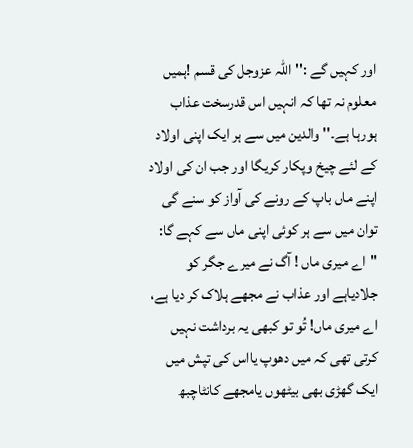اور کہیں گے :''اللہ عزوجل کی قسم !ہمیں معلوم نہ تھا کہ انہیں اس قدرسخت عذاب ہورہا ہے۔'' والدین میں سے ہر ایک اپنی اولاد کے لئے چیخ وپکار کریگا اور جب ان کی اولاد اپنے ماں باپ کے رونے کی آواز کو سنے گی توان میں سے ہر کوئی اپنی ماں سے کہے گا: ''اے میری ماں ! آگ نے میرے جگر کو جلادیاہے اور عذاب نے مجھے ہلاک کر دیا ہے، اے میری ماں! تُو تو کبھی یہ برداشت نہیں کرتی تھی کہ میں دھوپ یااس کی تپش میں ایک گھڑی بھی بیٹھوں یامجھے کانٹاچبھ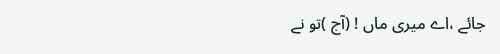جائے ،اے میری ماں ! (آج )تو نے